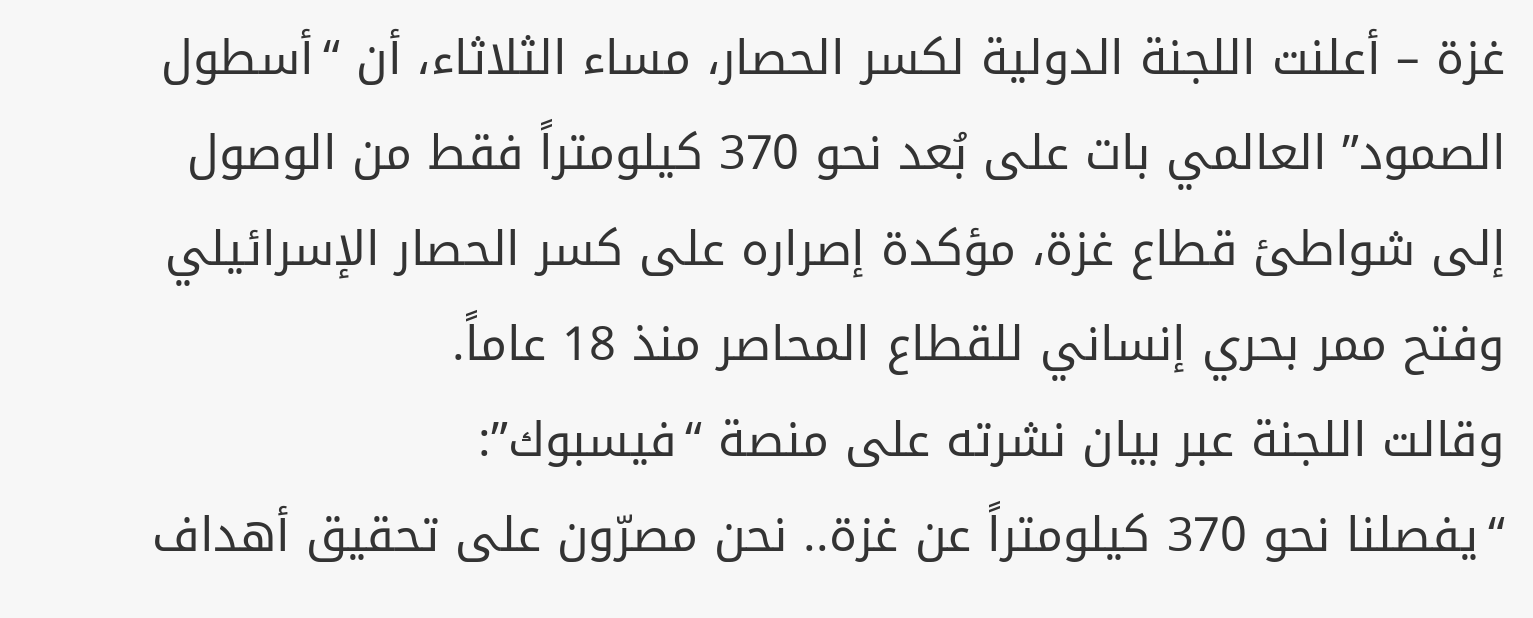غزة – أعلنت اللجنة الدولية لكسر الحصار، مساء الثلاثاء، أن “أسطول الصمود” العالمي بات على بُعد نحو 370 كيلومتراً فقط من الوصول إلى شواطئ قطاع غزة، مؤكدة إصراره على كسر الحصار الإسرائيلي وفتح ممر بحري إنساني للقطاع المحاصر منذ 18 عاماً.
وقالت اللجنة عبر بيان نشرته على منصة “فيسبوك”:
“يفصلنا نحو 370 كيلومتراً عن غزة.. نحن مصرّون على تحقيق أهداف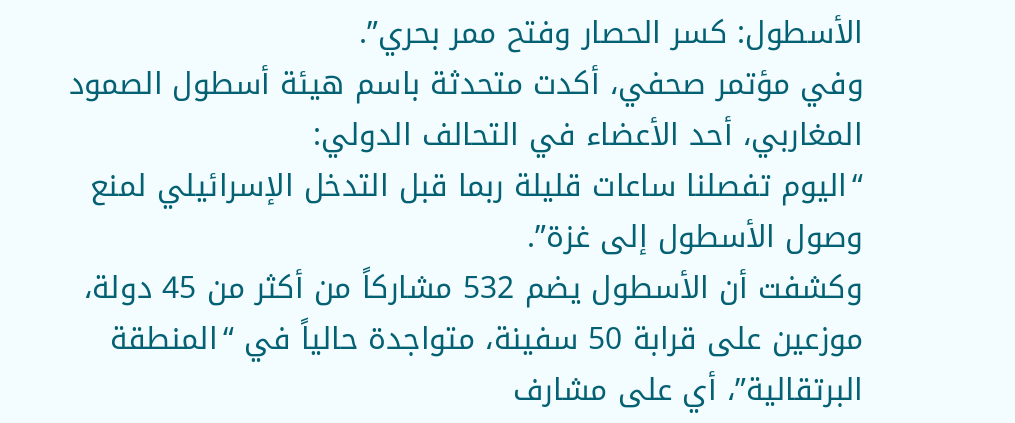الأسطول: كسر الحصار وفتح ممر بحري”.
وفي مؤتمر صحفي، أكدت متحدثة باسم هيئة أسطول الصمود المغاربي، أحد الأعضاء في التحالف الدولي:
“اليوم تفصلنا ساعات قليلة ربما قبل التدخل الإسرائيلي لمنع وصول الأسطول إلى غزة”.
وكشفت أن الأسطول يضم 532 مشاركاً من أكثر من 45 دولة، موزعين على قرابة 50 سفينة، متواجدة حالياً في “المنطقة البرتقالية”، أي على مشارف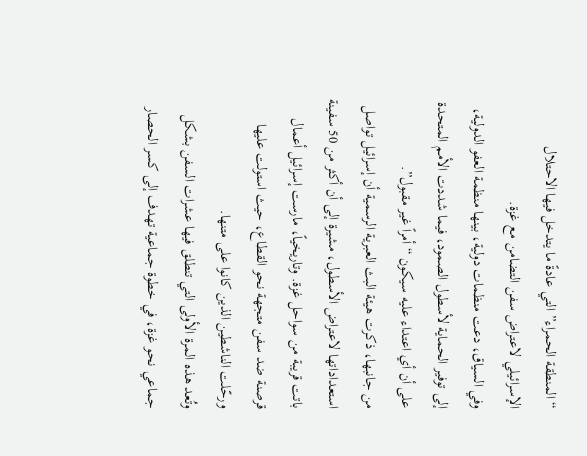“المنطقة الحمراء” التي عادةً ما يتدخل فيها الاحتلال الإسرائيلي لاعتراض سفن التضامن مع غزة.
وفي السياق، دعت منظمات دولية، بينها منظمة العفو الدولية، إلى توفير الحماية لأسطول الصمود، فيما شددت الأمم المتحدة على أن أي اعتداء عليه سيكون “أمراً غير مقبول”.
من جانبها، ذكرت هيئة البث العبرية الرسمية أن إسرائيل تواصل استعداداتها لاعتراض الأسطول، مشيرة إلى أن أكثر من 50 سفينة باتت قريبة من سواحل غزة. وتاريخياً، مارست إسرائيل أعمال قرصنة ضد سفن متجهة نحو القطاع، حيث استولت عليها ورحّلت الناشطين الذين كانوا على متنها.
وتُعد هذه المرة الأولى التي تنطلق فيها عشرات السفن بشكل جماعي نحو غزة، في خطوة جماعية تهدف إلى كسر الحصار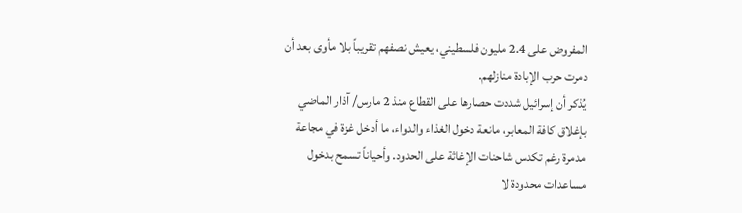المفروض على 2.4 مليون فلسطيني، يعيش نصفهم تقريباً بلا مأوى بعد أن دمرت حرب الإبادة منازلهم.
يُذكر أن إسرائيل شددت حصارها على القطاع منذ 2 مارس/ آذار الماضي بإغلاق كافة المعابر، مانعة دخول الغذاء والدواء، ما أدخل غزة في مجاعة مدمرة رغم تكدس شاحنات الإغاثة على الحدود. وأحياناً تسمح بدخول مساعدات محدودة لا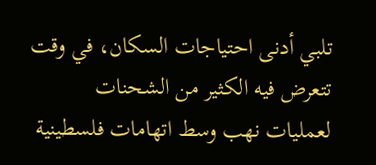تلبي أدنى احتياجات السكان، في وقت تتعرض فيه الكثير من الشحنات لعمليات نهب وسط اتهامات فلسطينية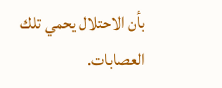بأن الاحتلال يحمي تلك العصابات.